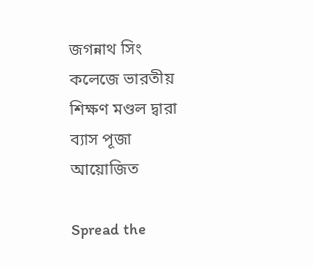জগন্নাথ সিং কলেজে ভারতীয় শিক্ষণ মণ্ডল দ্বারা ব্যাস পূজা আয়োজিত

Spread the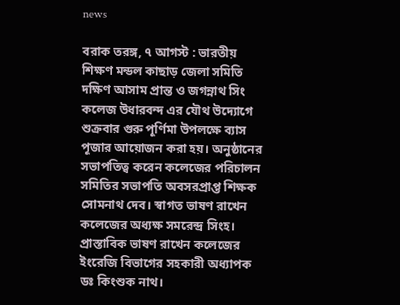news

বরাক তরঙ্গ, ৭ আগস্ট : ভারতীয় শিক্ষণ মন্ডল কাছাড় জেলা সমিতি দক্ষিণ আসাম প্রান্ত ও জগন্নাথ সিং কলেজ উধারবন্দ এর যৌথ উদ্যোগে শুক্রবার গুরু পূর্ণিমা উপলক্ষে ব্যাস পূজার আয়োজন করা হয়। অনুষ্ঠানের সভাপতিত্ব করেন কলেজের পরিচালন সমিতির সভাপতি অবসরপ্রাপ্ত শিক্ষক সোমনাথ দেব। স্বাগত ভাষণ রাখেন কলেজের অধ্যক্ষ সমরেন্দ্র সিংহ। প্রাস্তাবিক ভাষণ রাখেন কলেজের ইংরেজি বিভাগের সহকারী অধ্যাপক ডঃ কিংশুক নাথ।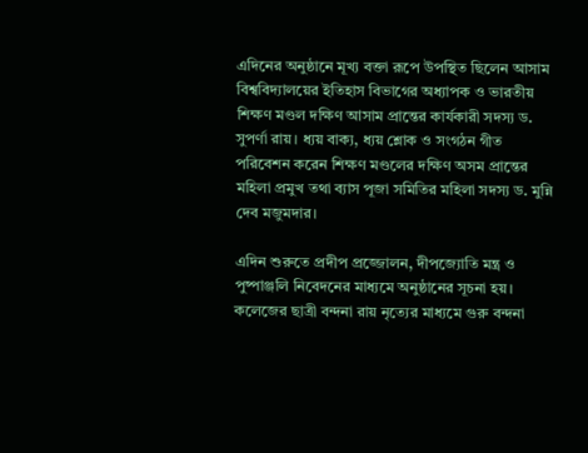এদিনের অনুষ্ঠানে মূখ্য বক্তা রূপে উপস্থিত ছিলেন আসাম বিশ্ববিদ্যালয়ের ইতিহাস বিভাগের অধ্যাপক ও ভারতীয় শিক্ষণ মণ্ডল দক্ষিণ আসাম প্রান্তের কার্যকারী সদস্য ড. সুপর্ণা রায়। ধ্যয় বাক্য, ধ্যয় শ্লোক ও সংগঠন গীত পরিবেশন করেন শিক্ষণ মণ্ডলের দক্ষিণ অসম প্রান্তের মহিলা প্রমুখ তথা ব্যাস পূজা সমিতির মহিলা সদস্য ড. মুন্নি দেব মজুমদার।

এদিন শুরুতে প্রদীপ প্রজ্জোলন, দীপজ্যোতি মন্ত্র ও পুষ্পাঞ্জলি নিবেদনের মাধ্যমে অনুষ্ঠানের সূচনা হয়। কলেজের ছাত্রী বন্দনা রায় নৃত্যের মাধ্যমে গুরু বন্দনা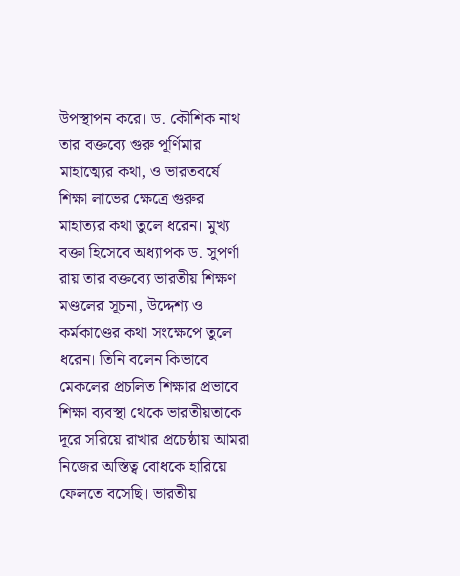উপস্থাপন করে। ড. কৌশিক নাথ তার বক্তব্যে গুরু পূর্ণিমার মাহাত্ম্যের কথা, ও ভারতবর্ষে শিক্ষা লাভের ক্ষেত্রে গুরুর মাহাত্যর কথা তুলে ধরেন। মুখ্য বক্তা হিসেবে অধ্যাপক ড. সুপর্ণা রায় তার বক্তব্যে ভারতীয় শিক্ষণ মণ্ডলের সূচনা, উদ্দেশ্য ও কর্মকাণ্ডের কথা সংক্ষেপে তুলে ধরেন। তিনি বলেন কিভাবে মেকলের প্রচলিত শিক্ষার প্রভাবে শিক্ষা ব্যবস্থা থেকে ভারতীয়তাকে দূরে সরিয়ে রাখার প্রচেষ্ঠায় আমরা নিজের অস্তিত্ব বোধকে হারিয়ে ফেলতে বসেছি। ভারতীয়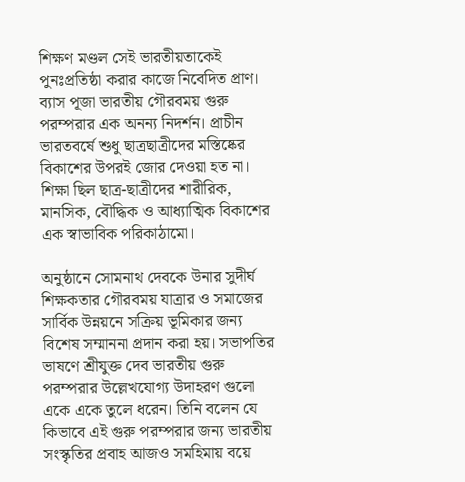শিক্ষণ মণ্ডল সেই ভারতীয়তাকেই পুনঃপ্রতিষ্ঠা করার কাজে নিবেদিত প্রাণ। ব্যাস পূজা ভারতীয় গৌরবময় গুরু পরম্পরার এক অনন্য নিদর্শন। প্রাচীন ভারতবর্ষে শুধু ছাত্রছাত্রীদের মস্তিষ্কের বিকাশের উপরই জোর দেওয়া হত না। শিক্ষা ছিল ছাত্র-ছাত্রীদের শারীরিক, মানসিক, বৌদ্ধিক ও আধ্যাত্মিক বিকাশের এক স্বাভাবিক পরিকাঠামো।

অনুষ্ঠানে সোমনাথ দেবকে উনার সুদীর্ঘ শিক্ষকতার গৌরবময় যাত্রার ও সমাজের সার্বিক উন্নয়নে সক্রিয় ভূমিকার জন্য বিশেষ সম্মাননা প্রদান করা হয়। সভাপতির ভাষণে শ্রীযুক্ত দেব ভারতীয় গুরু পরম্পরার উল্লেখযোগ্য উদাহরণ গুলো একে একে তুলে ধরেন। তিনি বলেন যে কিভাবে এই গুরু পরম্পরার জন্য ভারতীয় সংস্কৃতির প্রবাহ আজও সমহিমায় বয়ে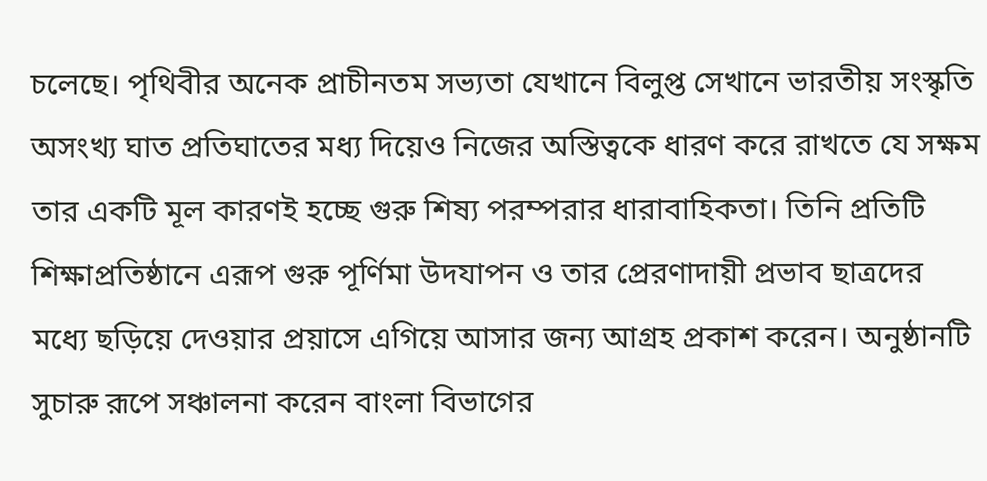চলেছে। পৃথিবীর অনেক প্রাচীনতম সভ্যতা যেখানে বিলুপ্ত সেখানে ভারতীয় সংস্কৃতি অসংখ্য ঘাত প্রতিঘাতের মধ্য দিয়েও নিজের অস্তিত্বকে ধারণ করে রাখতে যে সক্ষম তার একটি মূল কারণই হচ্ছে গুরু শিষ্য পরম্পরার ধারাবাহিকতা। তিনি প্রতিটি শিক্ষাপ্রতিষ্ঠানে এরূপ গুরু পূর্ণিমা উদযাপন ও তার প্রেরণাদায়ী প্রভাব ছাত্রদের মধ্যে ছড়িয়ে দেওয়ার প্রয়াসে এগিয়ে আসার জন্য আগ্রহ প্রকাশ করেন। অনুষ্ঠানটি সুচারু রূপে সঞ্চালনা করেন বাংলা বিভাগের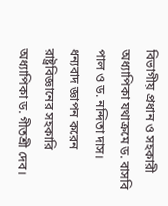বিভাগীয় প্রধান ও সহকারী অধ্যাপিকা যথাক্রমে ড. বাসবি পাল ও ড. নন্দিতা দাস। ধন্যবাদ জ্ঞাপন করেন রাষ্ট্রবিজ্ঞানের সহকারি অধ্যাপিকা ড. গীতশ্রী দেব।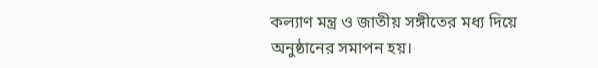কল্যাণ মন্ত্র ও জাতীয় সঙ্গীতের মধ্য দিয়ে অনুষ্ঠানের সমাপন হয়।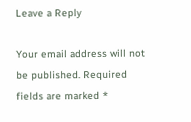Leave a Reply

Your email address will not be published. Required fields are marked *